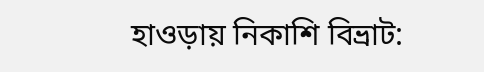হাওড়ায় নিকাশি বিভ্রাট: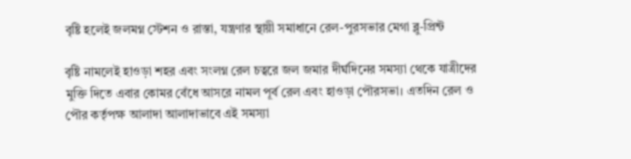বৃষ্টি হলেই জলমগ্ন স্টেশন ও রাস্তা, যন্ত্রণার স্থায়ী সমাধানে রেল-পুরসভার মেগা ব্লু-প্রিন্ট

বৃষ্টি নামলেই হাওড়া শহর এবং সংলগ্ন রেল চত্বরে জল জমার দীর্ঘদিনের সমস্যা থেকে যাত্রীদের মুক্তি দিতে এবার কোমর বেঁধে আসরে নামল পূর্ব রেল এবং হাওড়া পৌরসভা। এতদিন রেল ও পৌর কর্তৃপক্ষ আলাদা আলাদাভাবে এই সমস্যা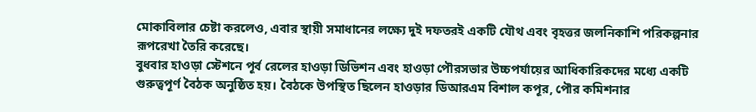মোকাবিলার চেষ্টা করলেও, এবার স্থায়ী সমাধানের লক্ষ্যে দুই দফতরই একটি যৌথ এবং বৃহত্তর জলনিকাশি পরিকল্পনার রূপরেখা তৈরি করেছে।
বুধবার হাওড়া স্টেশনে পূর্ব রেলের হাওড়া ডিভিশন এবং হাওড়া পৌরসভার উচ্চপর্যায়ের আধিকারিকদের মধ্যে একটি গুরুত্বপূর্ণ বৈঠক অনুষ্ঠিত হয়। বৈঠকে উপস্থিত ছিলেন হাওড়ার ডিআরএম বিশাল কপূর, পৌর কমিশনার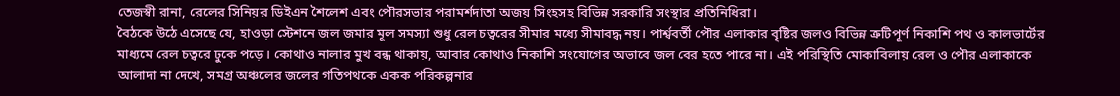তেজস্বী রানা, রেলের সিনিয়র ডিইএন শৈলেশ এবং পৌরসভার পরামর্শদাতা অজয় সিংহসহ বিভিন্ন সরকারি সংস্থার প্রতিনিধিরা।
বৈঠকে উঠে এসেছে যে, হাওড়া স্টেশনে জল জমার মূল সমস্যা শুধু রেল চত্বরের সীমার মধ্যে সীমাবদ্ধ নয়। পার্শ্ববর্তী পৌর এলাকার বৃষ্টির জলও বিভিন্ন ত্রুটিপূর্ণ নিকাশি পথ ও কালভার্টের মাধ্যমে রেল চত্বরে ঢুকে পড়ে। কোথাও নালার মুখ বন্ধ থাকায়, আবার কোথাও নিকাশি সংযোগের অভাবে জল বের হতে পারে না। এই পরিস্থিতি মোকাবিলায় রেল ও পৌর এলাকাকে আলাদা না দেখে, সমগ্র অঞ্চলের জলের গতিপথকে একক পরিকল্পনার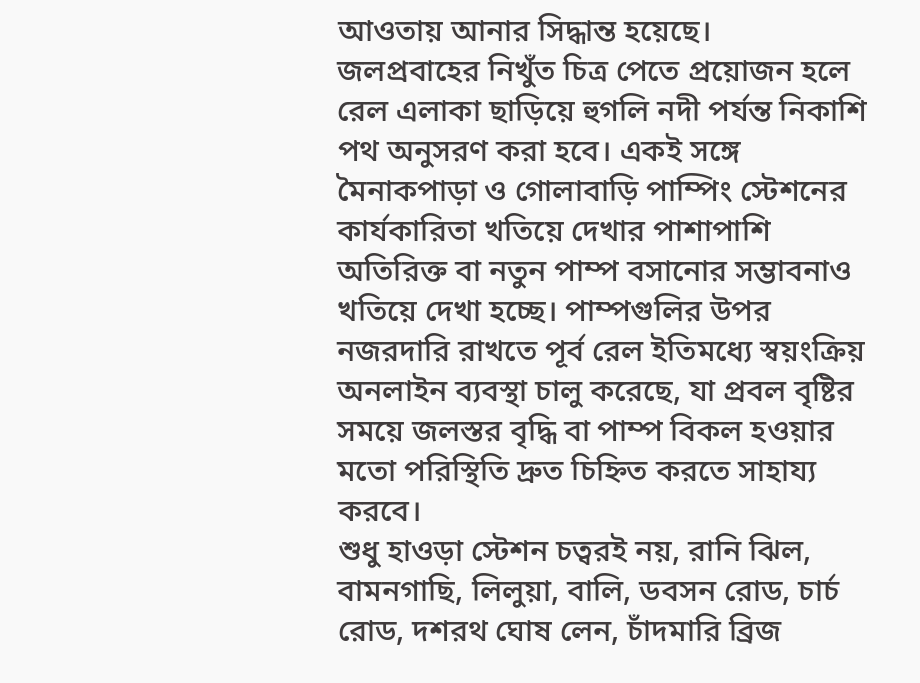আওতায় আনার সিদ্ধান্ত হয়েছে।
জলপ্রবাহের নিখুঁত চিত্র পেতে প্রয়োজন হলে রেল এলাকা ছাড়িয়ে হুগলি নদী পর্যন্ত নিকাশি পথ অনুসরণ করা হবে। একই সঙ্গে মৈনাকপাড়া ও গোলাবাড়ি পাম্পিং স্টেশনের কার্যকারিতা খতিয়ে দেখার পাশাপাশি অতিরিক্ত বা নতুন পাম্প বসানোর সম্ভাবনাও খতিয়ে দেখা হচ্ছে। পাম্পগুলির উপর নজরদারি রাখতে পূর্ব রেল ইতিমধ্যে স্বয়ংক্রিয় অনলাইন ব্যবস্থা চালু করেছে, যা প্রবল বৃষ্টির সময়ে জলস্তর বৃদ্ধি বা পাম্প বিকল হওয়ার মতো পরিস্থিতি দ্রুত চিহ্নিত করতে সাহায্য করবে।
শুধু হাওড়া স্টেশন চত্বরই নয়, রানি ঝিল, বামনগাছি, লিলুয়া, বালি, ডবসন রোড, চার্চ রোড, দশরথ ঘোষ লেন, চাঁদমারি ব্রিজ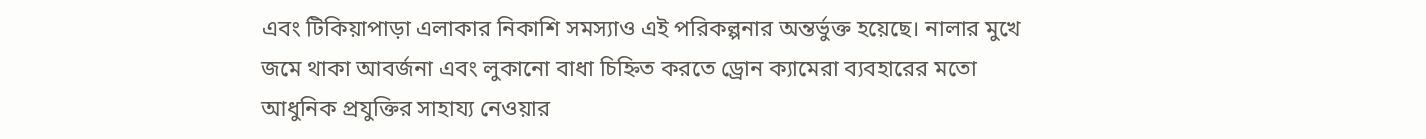এবং টিকিয়াপাড়া এলাকার নিকাশি সমস্যাও এই পরিকল্পনার অন্তর্ভুক্ত হয়েছে। নালার মুখে জমে থাকা আবর্জনা এবং লুকানো বাধা চিহ্নিত করতে ড্রোন ক্যামেরা ব্যবহারের মতো আধুনিক প্রযুক্তির সাহায্য নেওয়ার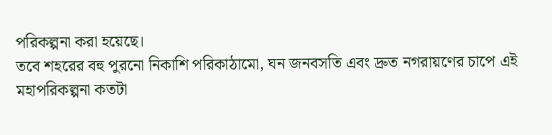পরিকল্পনা করা হয়েছে।
তবে শহরের বহু পুরনো নিকাশি পরিকাঠামো, ঘন জনবসতি এবং দ্রুত নগরায়ণের চাপে এই মহাপরিকল্পনা কতটা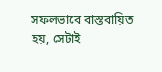সফলভাবে বাস্তবায়িত হয়, সেটাই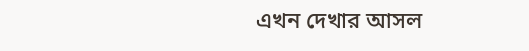এখন দেখার আসল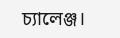চ্যালেঞ্জ।